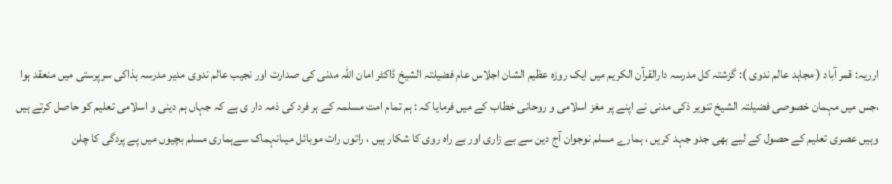ارریہ: قمر آباد ( مجاہد عالم ندوی ): گزشتہ کل مدرسہ دارالقرآن الکریم میں ایک روزہ عظیم الشان اجلاس عام فضیلتہ الشيخ ڈاکٹر امان اللہ مدنی کی صدارت اور نجیب عالم ندوی مدیر مدرسہ ہذاکی سرپرستی میں منعقد ہوا ،جس میں مہمان خصوصی فضیلتہ الشيخ تنویر ذکی مدنی نے اپنے پر مغز اسلامی و روحانی خطاب کے میں فرمایا کہ : ہم تمام امت مسلمہ کے ہر فرد کی ذمہ دار ی ہے کہ جہاں ہم دینی و اسلامی تعلیم کو حاصل کرتے ہیں وہیں عصری تعلیم کے حصول کے لیے بھی جدو جہد کریں ، ہمارے مسلم نوجوان آج دین سے بے زاری اور بے راہ روی کا شکار ہیں ، راتوں رات موبائل میںانہماک سےہماری مسلم بچیوں میں پے پردگی کا چلن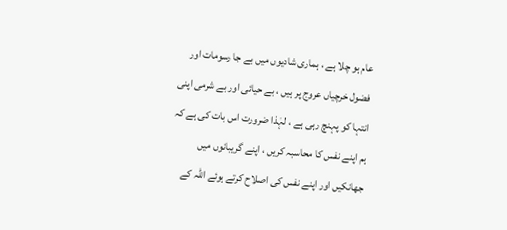عام ہو چلا ہے ، ہماری شادیوں میں بے جا رسومات اور فضول خرچیاں عروج پر ہیں ، بے حیائی اور بے شرمی اپنی انتہا کو پہنچ رہی ہے ، لہٰذا ضرورت اس بات کی ہے کہ ہم اپنے نفس کا محاسبہ کریں ، اپنے گریبانوں میں جھانکیں اور اپنے نفس کی اصلاح کرتے ہوئے اللہ کے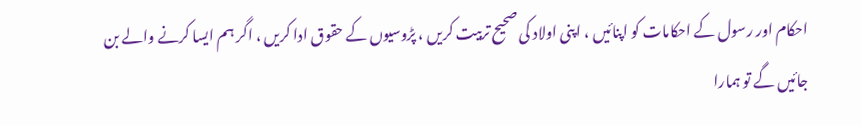احکام اور رسول کے احکامات کو اپنائیں ، اپنی اولاد کی صحیح تربیت کریں ، پڑوسیوں کے حقوق ادا کریں ، اگر ہم ایسا کرنے والے بن جائیں گے تو ہمارا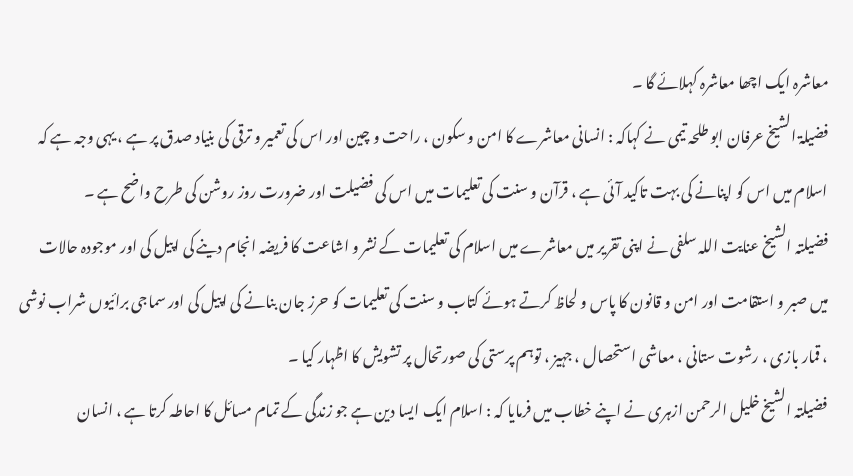معاشرہ ایک اچھا معاشرہ کہلائے گا ۔
فضیلۃ الشیخ عرفان ابو طلحہ تیمی نے کہاکہ : انسانی معاشرے کا امن و سکون ، راحت و چین اور اس کی تعمیر و ترقی کی بنیاد صدق پر ہے ، یہی وجہ ہے کہ اسلام میں اس کو اپنانے کی بہت تاکید آئی ہے ، قرآن و سنت کی تعلیمات میں اس کی فضیلت اور ضرورت روز روشن کی طرح واضح ہے ۔
فضیلتہ الشيخ عنایت اللہ سلفی نے اپنی تقریر میں معاشرے میں اسلام کی تعلیمات کے نشر و اشاعت کا فریضہ انجام دینے کی اپیل کی اور موجودہ حالات میں صبر و استقامت اور امن و قانون کا پاس و لحاظ کرتے ہوئے کتاب و سنت کی تعلیمات کو حرز جان بنانے کی اپیل کی اور سماجی برائیوں شراب نوشی ، قمار بازی ، رشوت ستانی ، معاشی استحصال ، جہیز ، توہم پرستی کی صورتحال پر تشویش کا اظہار کیا ۔
فضیلتہ الشيخ خلیل الرحمن ازہری نے اپنے خطاب میں فرمایا کہ : اسلام ایک ایسا دین ہے جو زندگی کے تمام مسائل کا احاطہ کرتا ہے ، انسان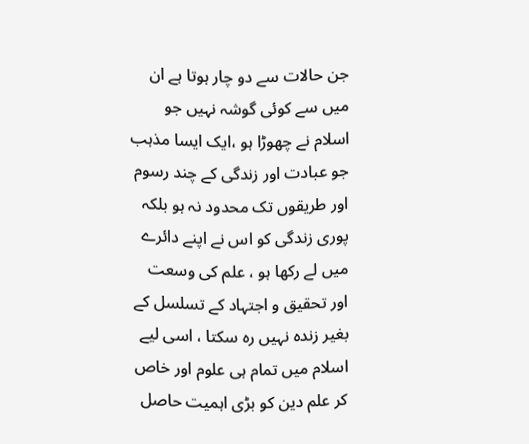جن حالات سے دو چار ہوتا ہے ان میں سے کوئی گوشہ نہیں جو اسلام نے چھوڑا ہو ،ایک ایسا مذہب جو عبادت اور زندگی کے چند رسوم اور طریقوں تک محدود نہ ہو بلکہ پوری زندگی کو اس نے اپنے دائرے میں لے رکھا ہو ، علم کی وسعت اور تحقیق و اجتہاد کے تسلسل کے بغیر زندہ نہیں رہ سکتا ، اسی لیے اسلام میں تمام ہی علوم اور خاص کر علم دین کو بڑی اہمیت حاصل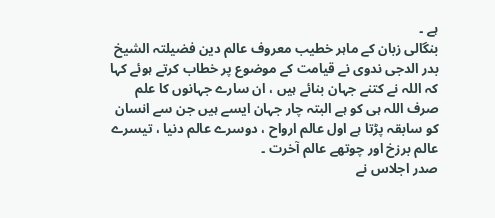ہے ۔
بنگالی زبان کے ماہر خطیب معروف عالم دین فضیلتہ الشيخ بدر الدجی ندوی نے قیامت کے موضوع پر خطاب کرتے ہوئے کہا کہ اللہ نے کتنے جہان بنائے ہیں ، ان سارے جہانوں کا علم صرف اللہ ہی کو ہے البتہ چار جہان ایسے ہیں جن سے انسان کو سابقہ پڑتا ہے اول عالم ارواح ، دوسرے عالم دنیا ، تیسرے عالم برزخ اور چوتھے عالم آخرت ۔
صدر اجلاس نے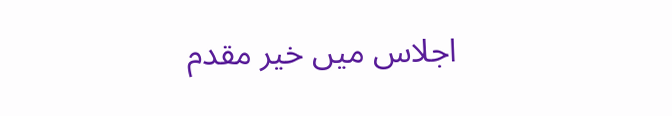اجلاس میں خیر مقدم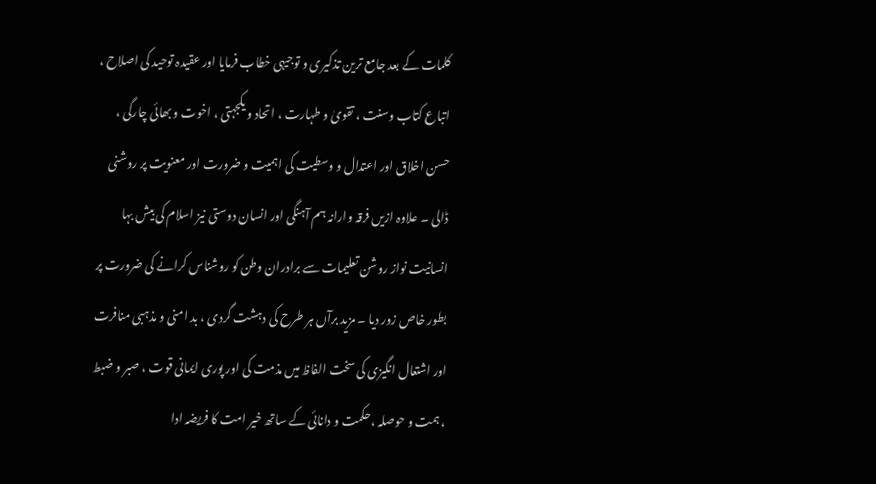کلمات کے بعد جامع ترین تذکیری و توجیہی خطاب فرمایا اور عقیدہ توحید کی اصلاح ، اتباع کتاب وسنت ، تقویٰ و طہارت ، اتحاد و یکجہتی ، اخوت و بھائی چارگی ، حسن اخلاق اور اعتدال و وسطیت کی اہمیت و ضرورت اور معنویت پر روشنی ڈالی ۔ علاوہ ازیں فرقہ وارانہ ہم آہنگی اور انسان دوستی نیز اسلام کی بیش بہا انسانیت نواز روشن تعلیمات سے برادران وطن کو روشناس کرانے کی ضرورت پر بطور خاص زور دیا ۔ مزید برآں ہر طرح کی دہشت گردی ، بد امنی و مذہبی منافرت اور اشتعال انگیزی کی سخت الفاظ میں مذمت کی اور پوری ایمانی قوت ، صبر و ضبط ، ہمت و حوصلہ ،حکمت و دانائی کے ساتھ خیر امت کا فریضہ ادا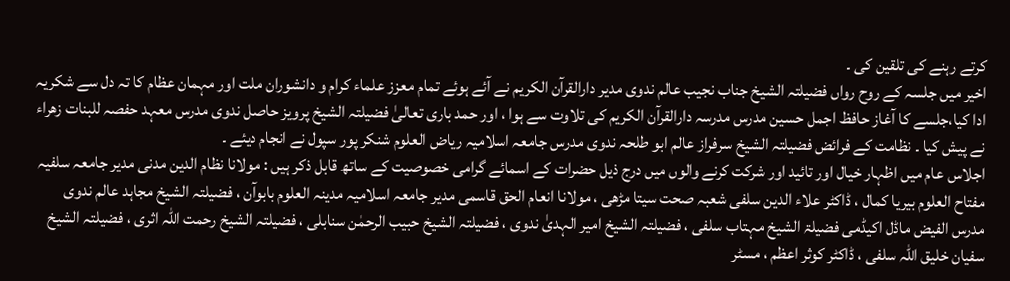کرتے رہنے کی تلقین کی ۔
اخیر میں جلسہ کے روح رواں فضیلتہ الشيخ جناب نجیب عالم ندوی مدیر دارالقرآن الکریم نے آئے ہوئے تمام معزز علماء کرام و دانشوران ملت اور مہمان عظام کا تہ دل سے شکریہ ادا کیا،جلسے کا آغاز حافظ اجمل حسین مدرس مدرسہ دارالقرآن الکریم کی تلاوت سے ہوا ، اور حمد باری تعالیٰ فضیلتہ الشيخ پرویز حاصل ندوی مدرس معہد حفصہ للبنات زھراء نے پیش کیا ۔ نظامت کے فرائض فضیلتہ الشيخ سرفراز عالم ابو طلحہ ندوی مدرس جامعہ اسلامیہ ریاض العلوم شنکر پور سپول نے انجام دیئے ۔
اجلاس عام میں اظہار خیال اور تائید اور شرکت کرنے والوں میں درج ذیل حضرات کے اسمائے گرامی خصوصیت کے ساتھ قابل ذکر ہیں : مولانا نظام الدین مدنی مدیر جامعہ سلفیہ مفتاح العلوم بیریا کمال ، ڈاکٹر علاء الدین سلفی شعبہ صحت سیتا مڑھی ، مولانا انعام الحق قاسمی مدیر جامعہ اسلامیہ مدینہ العلوم بابوآن ، فضیلتہ الشيخ مجاہد عالم ندوی مدرس الفیض ماڈل اکیڈمی فضیلۃ الشيخ مہتاب سلفی ، فضیلتہ الشيخ امیر الہدیٰ ندوی ، فضیلتہ الشيخ حبیب الرحمٰن سنابلی ، فضیلتہ الشيخ رحمت اللہ اثری ، فضیلتہ الشيخ سفیان خلیق اللہ سلفی ، ڈاکٹر کوثر اعظم ، مسٹر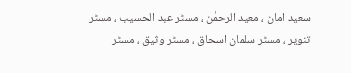سعید امان ، معید الرحمٰن ، مسٹر عبد الحسیب ، مسٹر تنویر ، مسٹر سلمان اسحاق ، مسٹر وثیق ، مسٹر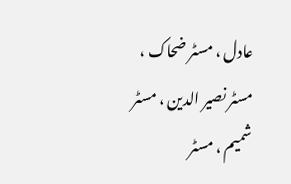عادل ، مسٹر ضحاک ، مسٹر نصیر الدین ، مسٹر شمیم ، مسٹر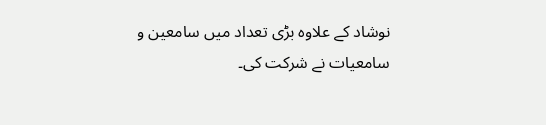نوشاد کے علاوہ بڑی تعداد میں سامعین و سامعیات نے شرکت کی۔